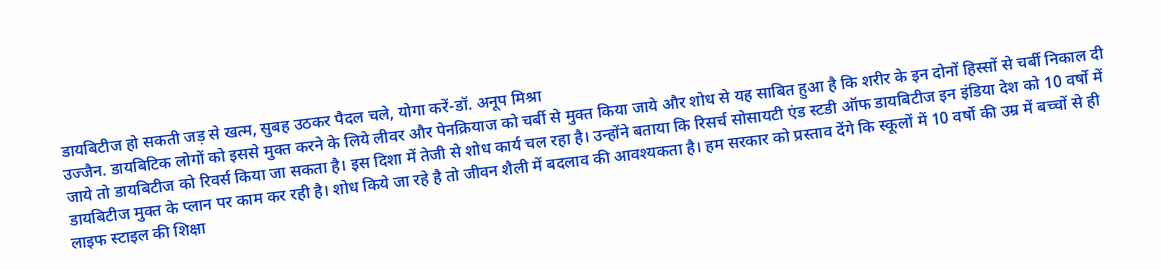डायबिटीज हो सकती जड़ से खत्म, सुबह उठकर पैदल चले, योगा करें-डॉ. अनूप मिश्रा
उज्जैन. डायबिटिक लोगों को इससे मुक्त करने के लिये लीवर और पेनक्रियाज को चर्बी से मुक्त किया जाये और शोध से यह साबित हुआ है कि शरीर के इन दोनों हिस्सों से चर्बी निकाल दी जाये तो डायबिटीज को रिवर्स किया जा सकता है। इस दिशा में तेजी से शोध कार्य चल रहा है। उन्होंने बताया कि रिसर्च सोसायटी एंड स्टडी ऑफ डायबिटीज इन इंडिया देश को 10 वर्षो में डायबिटीज मुक्त के प्लान पर काम कर रही है। शोध किये जा रहे है तो जीवन शैली में बदलाव की आवश्यकता है। हम सरकार को प्रस्ताव देंगे कि स्कूलों में 10 वर्षो की उम्र में बच्चों से ही लाइफ स्टाइल की शिक्षा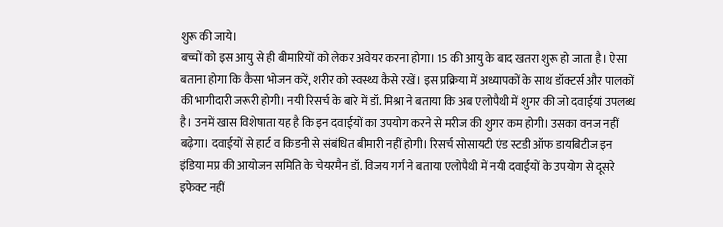शुरू की जाये।
बच्चों को इस आयु से ही बीमारियों को लेकर अवेयर करना होगा। 15 की आयु के बाद खतरा शुरू हो जाता है। ऐसा बताना होगा कि कैसा भोजन करें, शरीर को स्वस्थ्य कैसे रखें। इस प्रक्रिया में अध्यापकों के साथ डॉक्टर्स और पालकों की भागीदारी जरूरी होगी। नयी रिसर्च के बारे में डॉ. मिश्रा ने बताया कि अब एलोपैथी में शुगर की जो दवाईयां उपलब्ध है। उनमें खास विशेषाता यह है कि इन दवाईयों का उपयोग करने से मरीज की शुगर कम होगी। उसका वनज नहीं बढ़ेगा। दवाईयों से हार्ट व किडनी से संबंधित बीमारी नहीं होगी। रिसर्च सोसायटी एंड स्टडी ऑफ डायबिटीज इन इंडिया मप्र की आयोजन समिति के चेयरमैन डॉ. विजय गर्ग ने बताया एलोपैथी में नयी दवाईयों के उपयोग से दूसरे इफेक्ट नहीं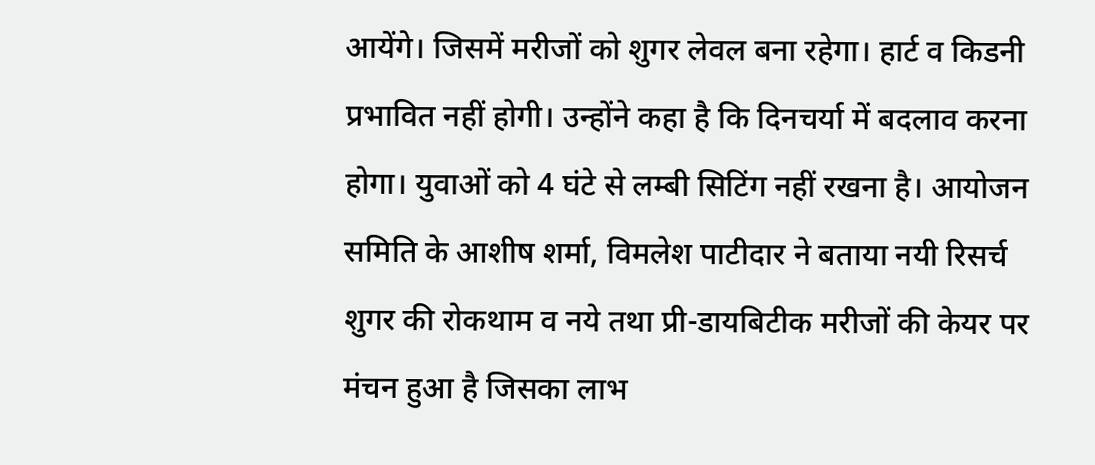आयेंगे। जिसमें मरीजों को शुगर लेवल बना रहेगा। हार्ट व किडनी प्रभावित नहीं होगी। उन्होंने कहा है कि दिनचर्या में बदलाव करना होगा। युवाओं को 4 घंटे से लम्बी सिटिंग नहीं रखना है। आयोजन समिति के आशीष शर्मा, विमलेश पाटीदार ने बताया नयी रिसर्च शुगर की रोकथाम व नये तथा प्री-डायबिटीक मरीजों की केयर पर मंचन हुआ है जिसका लाभ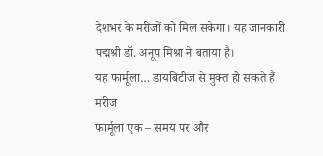देशभर के मरीजों को मिल सकेगा। यह जानकारी पद्मश्री डॉ. अनूप मिश्रा ने बताया है।
यह फार्मूला… डायबिटीज से मुक्त हो सकते हैं मरीज
फार्मूला एक – समय पर और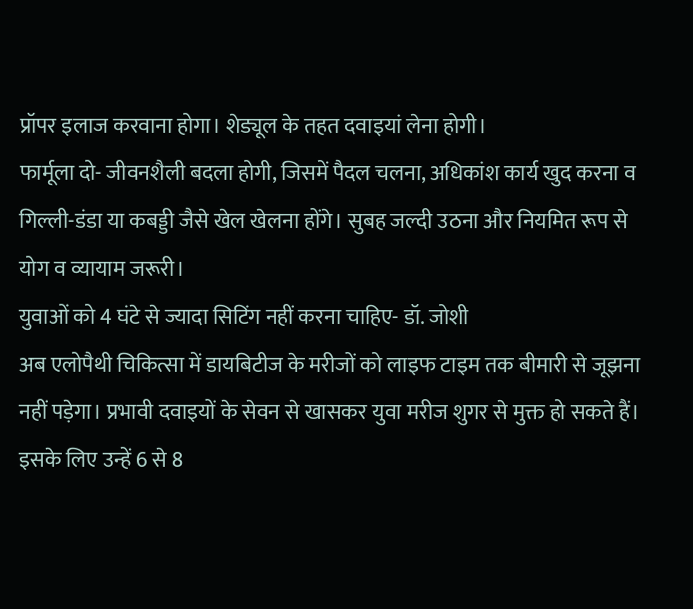प्रॉपर इलाज करवाना होगा। शेड्यूल के तहत दवाइयां लेना होगी।
फार्मूला दो- जीवनशैली बदला होगी, जिसमें पैदल चलना, अधिकांश कार्य खुद करना व गिल्ली-डंडा या कबड्डी जैसे खेल खेलना होंगे। सुबह जल्दी उठना और नियमित रूप से योग व व्यायाम जरूरी।
युवाओं को 4 घंटे से ज्यादा सिटिंग नहीं करना चाहिए- डॉ. जोशी
अब एलोपैथी चिकित्सा में डायबिटीज के मरीजों को लाइफ टाइम तक बीमारी से जूझना नहीं पड़ेगा। प्रभावी दवाइयों के सेवन से खासकर युवा मरीज शुगर से मुक्त हो सकते हैं। इसके लिए उन्हें 6 से 8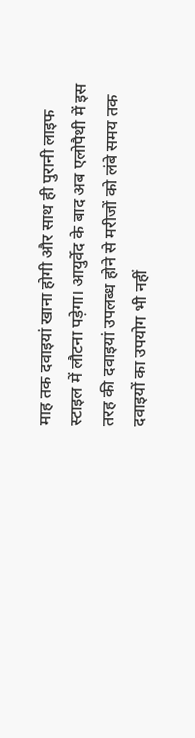माह तक दवाइयां खाना होगी और साथ ही पुरानी लाइफ स्टाइल में लौटना पड़ेगा। आयुर्वेद के बाद अब एलोपैथी में इस तरह की दवाइयां उपलब्ध होने से मरीजों को लंबे समय तक दवाइयों का उपयोग भी नहीं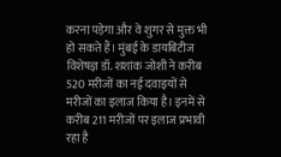करना पड़ेगा और वे शुगर से मुक्त भी हो सकते हैं। मुंबई के डायबिटीज विशेषज्ञ डॉ. शशांक जोशी ने करीब 520 मरीजों का नई दवाइयों से मरीजों का इलाज किया है। इनमें से करीब 211 मरीजों पर इलाज प्रभावी रहा है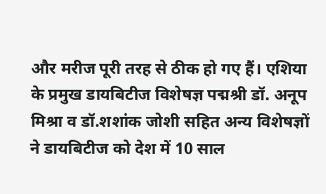और मरीज पूरी तरह से ठीक हो गए हैं। एशिया के प्रमुख डायबिटीज विशेषज्ञ पद्मश्री डॉ. अनूप मिश्रा व डॉ.शशांक जोशी सहित अन्य विशेषज्ञों ने डायबिटीज को देश में 10 साल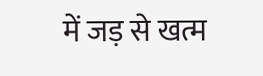में जड़ से खत्म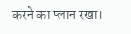करने का प्लान रखा।